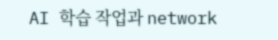AI 학습 작업과 network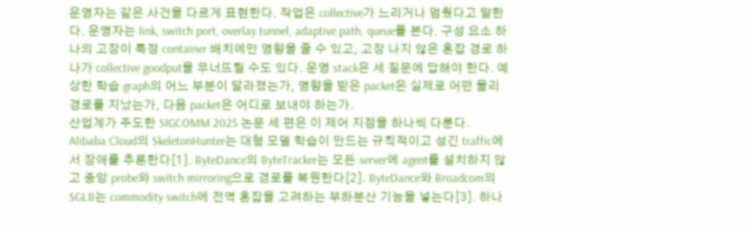운영자는 같은 사건을 다르게 표현한다. 작업은 collective가 느리거나 멈췄다고 말한다. 운영자는 link, switch port, overlay tunnel, adaptive path, queue를 본다. 구성 요소 하나의 고장이 특정 container 배치에만 영향을 줄 수 있고, 고장 나지 않은 혼잡 경로 하나가 collective goodput을 무너뜨릴 수도 있다. 운영 stack은 세 질문에 답해야 한다. 예상한 학습 graph의 어느 부분이 달라졌는가, 영향을 받은 packet은 실제로 어떤 물리 경로를 지났는가, 다음 packet은 어디로 보내야 하는가.
산업계가 주도한 SIGCOMM 2025 논문 세 편은 이 제어 지점을 하나씩 다룬다. Alibaba Cloud의 SkeletonHunter는 대형 모델 학습이 만드는 규칙적이고 성긴 traffic에서 장애를 추론한다[1]. ByteDance의 ByteTracker는 모든 server에 agent를 설치하지 않고 중앙 probe와 switch mirroring으로 경로를 복원한다[2]. ByteDance와 Broadcom의 SGLB는 commodity switch에 전역 혼잡을 고려하는 부하분산 기능을 넣는다[3]. 하나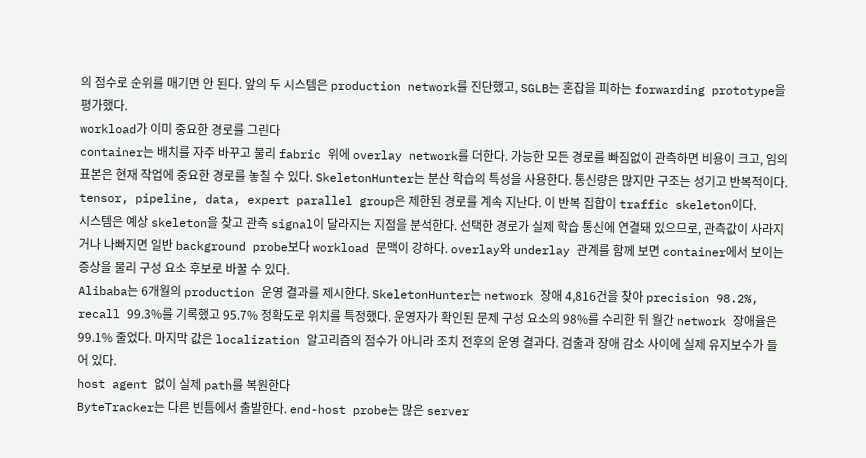의 점수로 순위를 매기면 안 된다. 앞의 두 시스템은 production network를 진단했고, SGLB는 혼잡을 피하는 forwarding prototype을 평가했다.
workload가 이미 중요한 경로를 그린다
container는 배치를 자주 바꾸고 물리 fabric 위에 overlay network를 더한다. 가능한 모든 경로를 빠짐없이 관측하면 비용이 크고, 임의 표본은 현재 작업에 중요한 경로를 놓칠 수 있다. SkeletonHunter는 분산 학습의 특성을 사용한다. 통신량은 많지만 구조는 성기고 반복적이다. tensor, pipeline, data, expert parallel group은 제한된 경로를 계속 지난다. 이 반복 집합이 traffic skeleton이다.
시스템은 예상 skeleton을 찾고 관측 signal이 달라지는 지점을 분석한다. 선택한 경로가 실제 학습 통신에 연결돼 있으므로, 관측값이 사라지거나 나빠지면 일반 background probe보다 workload 문맥이 강하다. overlay와 underlay 관계를 함께 보면 container에서 보이는 증상을 물리 구성 요소 후보로 바꿀 수 있다.
Alibaba는 6개월의 production 운영 결과를 제시한다. SkeletonHunter는 network 장애 4,816건을 찾아 precision 98.2%, recall 99.3%를 기록했고 95.7% 정확도로 위치를 특정했다. 운영자가 확인된 문제 구성 요소의 98%를 수리한 뒤 월간 network 장애율은 99.1% 줄었다. 마지막 값은 localization 알고리즘의 점수가 아니라 조치 전후의 운영 결과다. 검출과 장애 감소 사이에 실제 유지보수가 들어 있다.
host agent 없이 실제 path를 복원한다
ByteTracker는 다른 빈틈에서 출발한다. end-host probe는 많은 server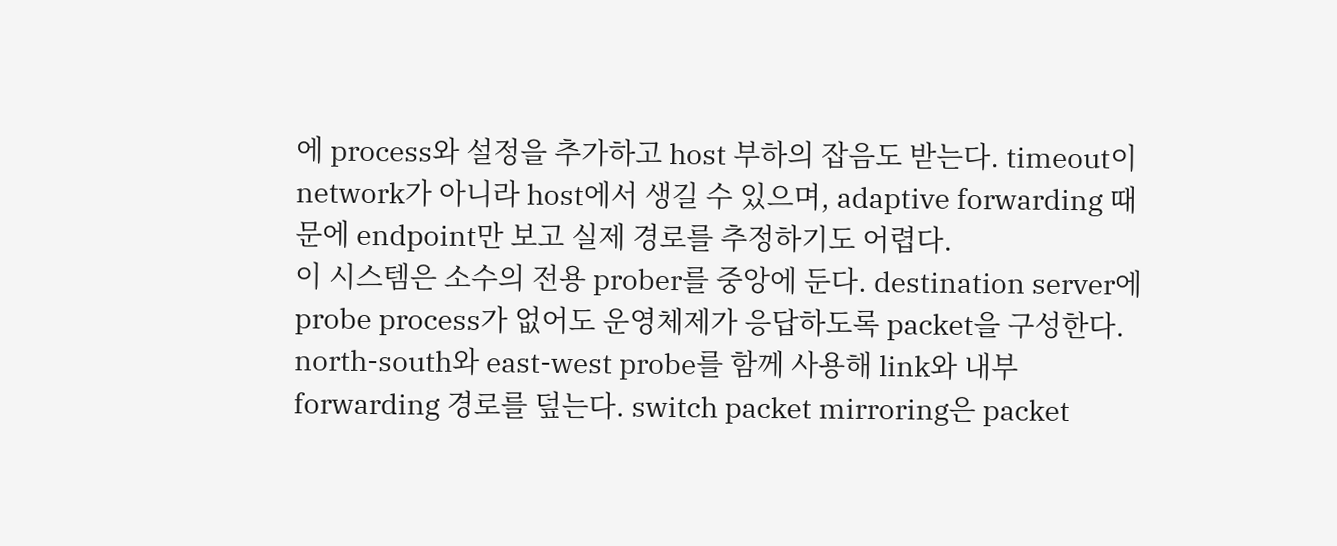에 process와 설정을 추가하고 host 부하의 잡음도 받는다. timeout이 network가 아니라 host에서 생길 수 있으며, adaptive forwarding 때문에 endpoint만 보고 실제 경로를 추정하기도 어렵다.
이 시스템은 소수의 전용 prober를 중앙에 둔다. destination server에 probe process가 없어도 운영체제가 응답하도록 packet을 구성한다. north-south와 east-west probe를 함께 사용해 link와 내부 forwarding 경로를 덮는다. switch packet mirroring은 packet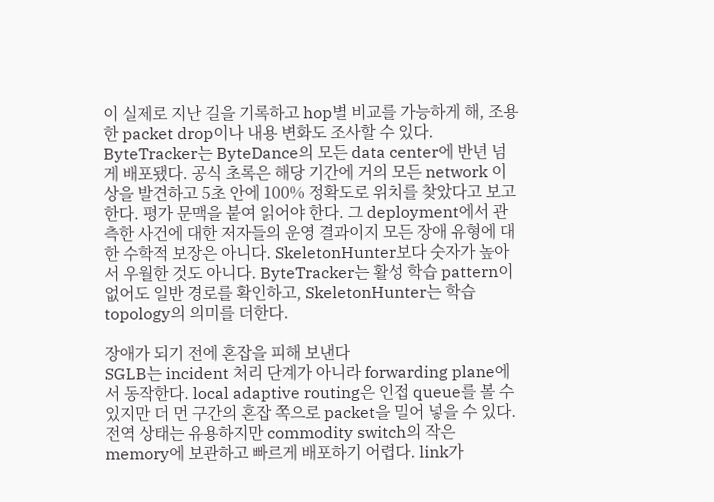이 실제로 지난 길을 기록하고 hop별 비교를 가능하게 해, 조용한 packet drop이나 내용 변화도 조사할 수 있다.
ByteTracker는 ByteDance의 모든 data center에 반년 넘게 배포됐다. 공식 초록은 해당 기간에 거의 모든 network 이상을 발견하고 5초 안에 100% 정확도로 위치를 찾았다고 보고한다. 평가 문맥을 붙여 읽어야 한다. 그 deployment에서 관측한 사건에 대한 저자들의 운영 결과이지 모든 장애 유형에 대한 수학적 보장은 아니다. SkeletonHunter보다 숫자가 높아서 우월한 것도 아니다. ByteTracker는 활성 학습 pattern이 없어도 일반 경로를 확인하고, SkeletonHunter는 학습 topology의 의미를 더한다.

장애가 되기 전에 혼잡을 피해 보낸다
SGLB는 incident 처리 단계가 아니라 forwarding plane에서 동작한다. local adaptive routing은 인접 queue를 볼 수 있지만 더 먼 구간의 혼잡 쪽으로 packet을 밀어 넣을 수 있다. 전역 상태는 유용하지만 commodity switch의 작은 memory에 보관하고 빠르게 배포하기 어렵다. link가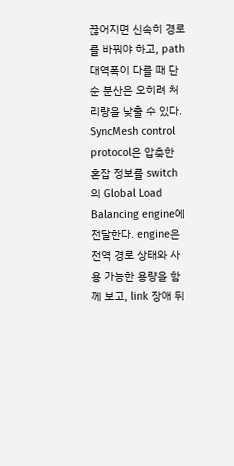끊어지면 신속히 경로를 바꿔야 하고, path 대역폭이 다를 때 단순 분산은 오히려 처리량을 낮출 수 있다.
SyncMesh control protocol은 압축한 혼잡 정보를 switch의 Global Load Balancing engine에 전달한다. engine은 전역 경로 상태와 사용 가능한 용량을 함께 보고, link 장애 뒤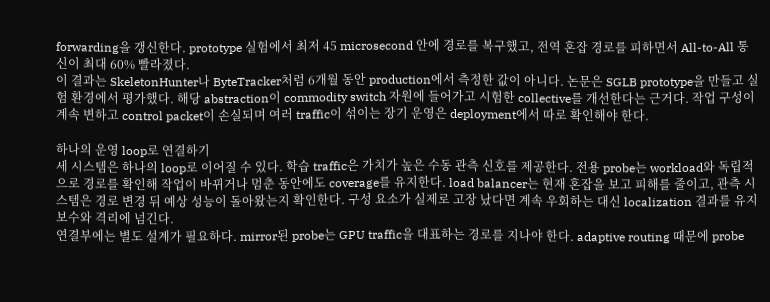forwarding을 갱신한다. prototype 실험에서 최저 45 microsecond 안에 경로를 복구했고, 전역 혼잡 경로를 피하면서 All-to-All 통신이 최대 60% 빨라졌다.
이 결과는 SkeletonHunter나 ByteTracker처럼 6개월 동안 production에서 측정한 값이 아니다. 논문은 SGLB prototype을 만들고 실험 환경에서 평가했다. 해당 abstraction이 commodity switch 자원에 들어가고 시험한 collective를 개선한다는 근거다. 작업 구성이 계속 변하고 control packet이 손실되며 여러 traffic이 섞이는 장기 운영은 deployment에서 따로 확인해야 한다.

하나의 운영 loop로 연결하기
세 시스템은 하나의 loop로 이어질 수 있다. 학습 traffic은 가치가 높은 수동 관측 신호를 제공한다. 전용 probe는 workload와 독립적으로 경로를 확인해 작업이 바뀌거나 멈춘 동안에도 coverage를 유지한다. load balancer는 현재 혼잡을 보고 피해를 줄이고, 관측 시스템은 경로 변경 뒤 예상 성능이 돌아왔는지 확인한다. 구성 요소가 실제로 고장 났다면 계속 우회하는 대신 localization 결과를 유지보수와 격리에 넘긴다.
연결부에는 별도 설계가 필요하다. mirror된 probe는 GPU traffic을 대표하는 경로를 지나야 한다. adaptive routing 때문에 probe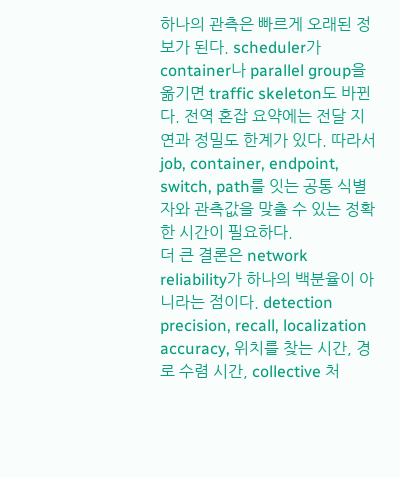하나의 관측은 빠르게 오래된 정보가 된다. scheduler가 container나 parallel group을 옮기면 traffic skeleton도 바뀐다. 전역 혼잡 요약에는 전달 지연과 정밀도 한계가 있다. 따라서 job, container, endpoint, switch, path를 잇는 공통 식별자와 관측값을 맞출 수 있는 정확한 시간이 필요하다.
더 큰 결론은 network reliability가 하나의 백분율이 아니라는 점이다. detection precision, recall, localization accuracy, 위치를 찾는 시간, 경로 수렴 시간, collective 처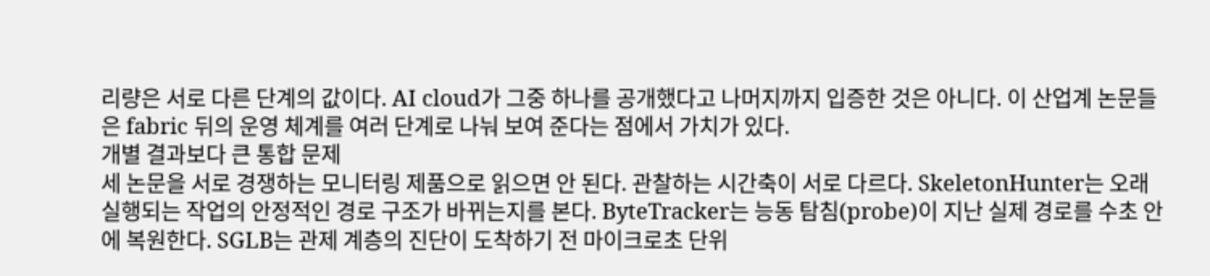리량은 서로 다른 단계의 값이다. AI cloud가 그중 하나를 공개했다고 나머지까지 입증한 것은 아니다. 이 산업계 논문들은 fabric 뒤의 운영 체계를 여러 단계로 나눠 보여 준다는 점에서 가치가 있다.
개별 결과보다 큰 통합 문제
세 논문을 서로 경쟁하는 모니터링 제품으로 읽으면 안 된다. 관찰하는 시간축이 서로 다르다. SkeletonHunter는 오래 실행되는 작업의 안정적인 경로 구조가 바뀌는지를 본다. ByteTracker는 능동 탐침(probe)이 지난 실제 경로를 수초 안에 복원한다. SGLB는 관제 계층의 진단이 도착하기 전 마이크로초 단위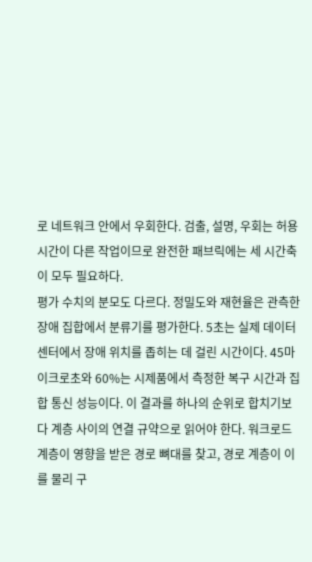로 네트워크 안에서 우회한다. 검출, 설명, 우회는 허용 시간이 다른 작업이므로 완전한 패브릭에는 세 시간축이 모두 필요하다.
평가 수치의 분모도 다르다. 정밀도와 재현율은 관측한 장애 집합에서 분류기를 평가한다. 5초는 실제 데이터센터에서 장애 위치를 좁히는 데 걸린 시간이다. 45마이크로초와 60%는 시제품에서 측정한 복구 시간과 집합 통신 성능이다. 이 결과를 하나의 순위로 합치기보다 계층 사이의 연결 규약으로 읽어야 한다. 워크로드 계층이 영향을 받은 경로 뼈대를 찾고, 경로 계층이 이를 물리 구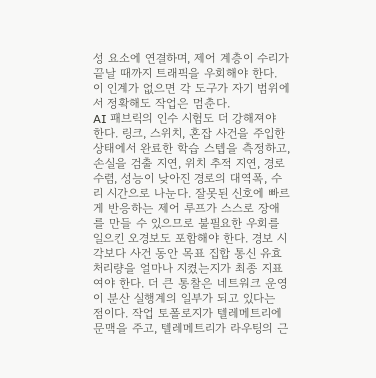성 요소에 연결하며, 제어 계층이 수리가 끝날 때까지 트래픽을 우회해야 한다. 이 인계가 없으면 각 도구가 자기 범위에서 정확해도 작업은 멈춘다.
AI 패브릭의 인수 시험도 더 강해져야 한다. 링크, 스위치, 혼잡 사건을 주입한 상태에서 완료한 학습 스텝을 측정하고, 손실을 검출 지연, 위치 추적 지연, 경로 수렴, 성능이 낮아진 경로의 대역폭, 수리 시간으로 나눈다. 잘못된 신호에 빠르게 반응하는 제어 루프가 스스로 장애를 만들 수 있으므로 불필요한 우회를 일으킨 오경보도 포함해야 한다. 경보 시각보다 사건 동안 목표 집합 통신 유효 처리량을 얼마나 지켰는지가 최종 지표여야 한다. 더 큰 통찰은 네트워크 운영이 분산 실행계의 일부가 되고 있다는 점이다. 작업 토폴로지가 텔레메트리에 문맥을 주고, 텔레메트리가 라우팅의 근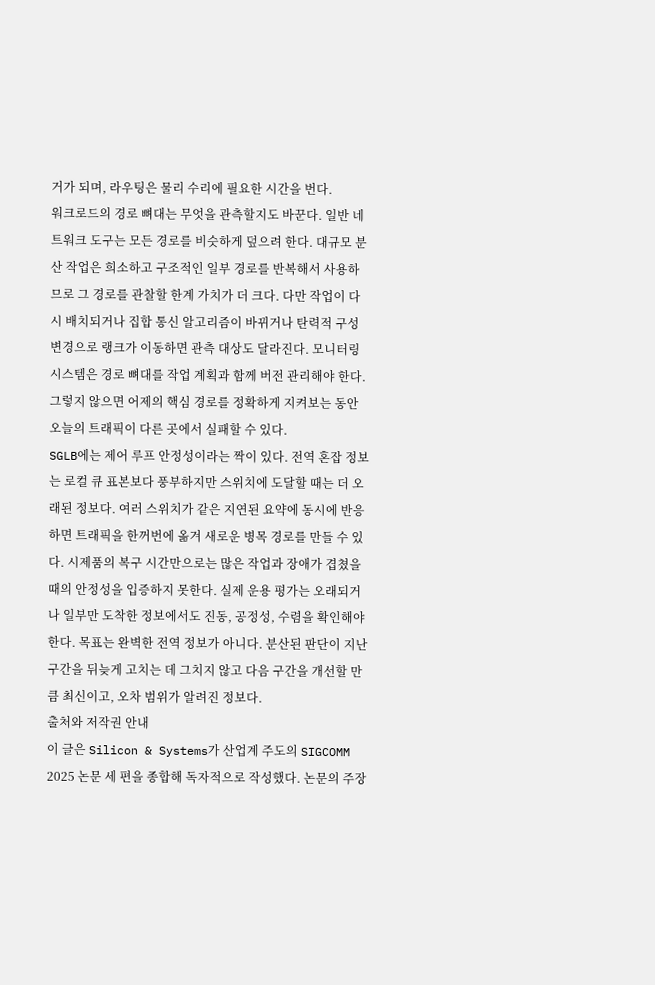거가 되며, 라우팅은 물리 수리에 필요한 시간을 번다.
워크로드의 경로 뼈대는 무엇을 관측할지도 바꾼다. 일반 네트워크 도구는 모든 경로를 비슷하게 덮으려 한다. 대규모 분산 작업은 희소하고 구조적인 일부 경로를 반복해서 사용하므로 그 경로를 관찰할 한계 가치가 더 크다. 다만 작업이 다시 배치되거나 집합 통신 알고리즘이 바뀌거나 탄력적 구성 변경으로 랭크가 이동하면 관측 대상도 달라진다. 모니터링 시스템은 경로 뼈대를 작업 계획과 함께 버전 관리해야 한다. 그렇지 않으면 어제의 핵심 경로를 정확하게 지켜보는 동안 오늘의 트래픽이 다른 곳에서 실패할 수 있다.
SGLB에는 제어 루프 안정성이라는 짝이 있다. 전역 혼잡 정보는 로컬 큐 표본보다 풍부하지만 스위치에 도달할 때는 더 오래된 정보다. 여러 스위치가 같은 지연된 요약에 동시에 반응하면 트래픽을 한꺼번에 옮겨 새로운 병목 경로를 만들 수 있다. 시제품의 복구 시간만으로는 많은 작업과 장애가 겹쳤을 때의 안정성을 입증하지 못한다. 실제 운용 평가는 오래되거나 일부만 도착한 정보에서도 진동, 공정성, 수렴을 확인해야 한다. 목표는 완벽한 전역 정보가 아니다. 분산된 판단이 지난 구간을 뒤늦게 고치는 데 그치지 않고 다음 구간을 개선할 만큼 최신이고, 오차 범위가 알려진 정보다.
출처와 저작권 안내
이 글은 Silicon & Systems가 산업계 주도의 SIGCOMM 2025 논문 세 편을 종합해 독자적으로 작성했다. 논문의 주장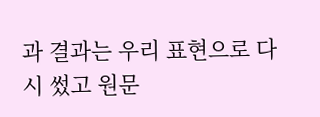과 결과는 우리 표현으로 다시 썼고 원문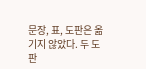문장, 표, 도판은 옮기지 않았다. 두 도판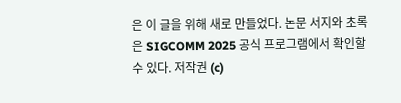은 이 글을 위해 새로 만들었다. 논문 서지와 초록은 SIGCOMM 2025 공식 프로그램에서 확인할 수 있다. 저작권 (c)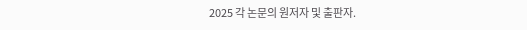2025 각 논문의 원저자 및 출판자.